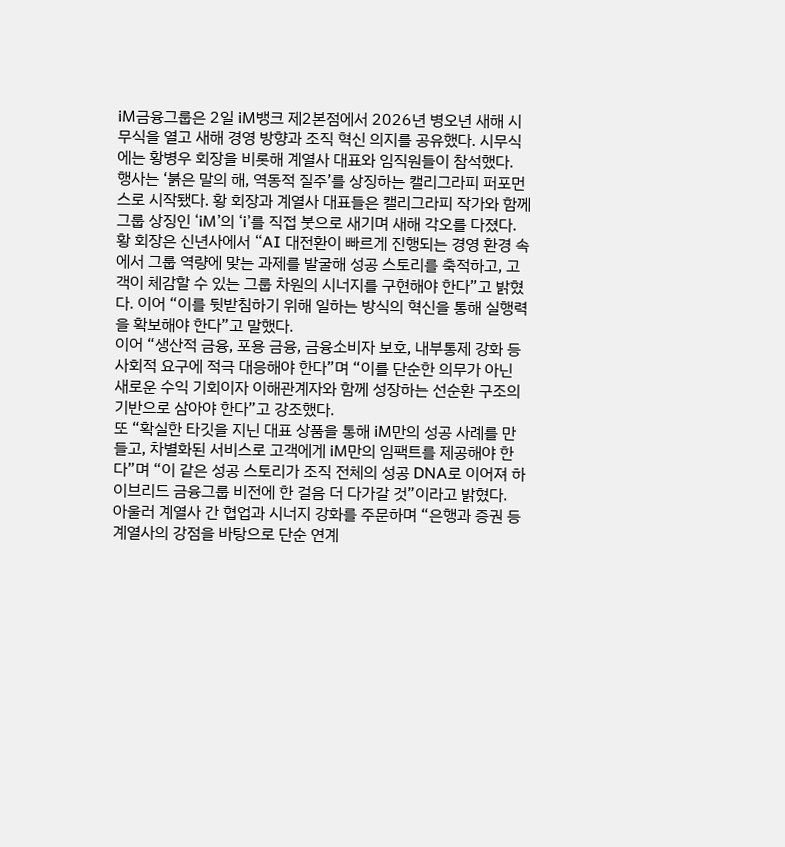iM금융그룹은 2일 iM뱅크 제2본점에서 2026년 병오년 새해 시무식을 열고 새해 경영 방향과 조직 혁신 의지를 공유했다. 시무식에는 황병우 회장을 비롯해 계열사 대표와 임직원들이 참석했다.
행사는 ‘붉은 말의 해, 역동적 질주’를 상징하는 캘리그라피 퍼포먼스로 시작됐다. 황 회장과 계열사 대표들은 캘리그라피 작가와 함께 그룹 상징인 ‘iM’의 ‘i’를 직접 붓으로 새기며 새해 각오를 다졌다.
황 회장은 신년사에서 “AI 대전환이 빠르게 진행되는 경영 환경 속에서 그룹 역량에 맞는 과제를 발굴해 성공 스토리를 축적하고, 고객이 체감할 수 있는 그룹 차원의 시너지를 구현해야 한다”고 밝혔다. 이어 “이를 뒷받침하기 위해 일하는 방식의 혁신을 통해 실행력을 확보해야 한다”고 말했다.
이어 “생산적 금융, 포용 금융, 금융소비자 보호, 내부통제 강화 등 사회적 요구에 적극 대응해야 한다”며 “이를 단순한 의무가 아닌 새로운 수익 기회이자 이해관계자와 함께 성장하는 선순환 구조의 기반으로 삼아야 한다”고 강조했다.
또 “확실한 타깃을 지닌 대표 상품을 통해 iM만의 성공 사례를 만들고, 차별화된 서비스로 고객에게 iM만의 임팩트를 제공해야 한다”며 “이 같은 성공 스토리가 조직 전체의 성공 DNA로 이어져 하이브리드 금융그룹 비전에 한 걸음 더 다가갈 것”이라고 밝혔다.
아울러 계열사 간 협업과 시너지 강화를 주문하며 “은행과 증권 등 계열사의 강점을 바탕으로 단순 연계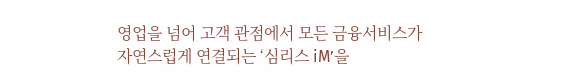영업을 넘어 고객 관점에서 모든 금융서비스가 자연스럽게 연결되는 ‘심리스 iM’을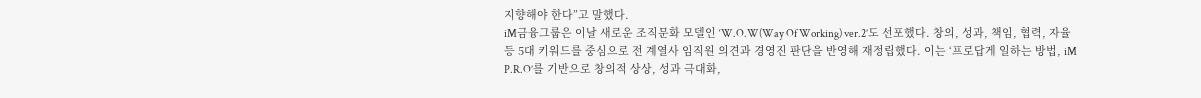지향해야 한다”고 말했다.
iM금융그룹은 이날 새로운 조직문화 모델인 ‘W.O.W(Way Of Working) ver.2’도 선포했다. 창의, 성과, 책임, 협력, 자율 등 5대 키워드를 중심으로 전 계열사 임직원 의견과 경영진 판단을 반영해 재정립했다. 이는 ‘프로답게 일하는 방법, iM P.R.O’를 기반으로 창의적 상상, 성과 극대화,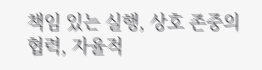책임 있는 실행, 상호 존중의 협력, 자율적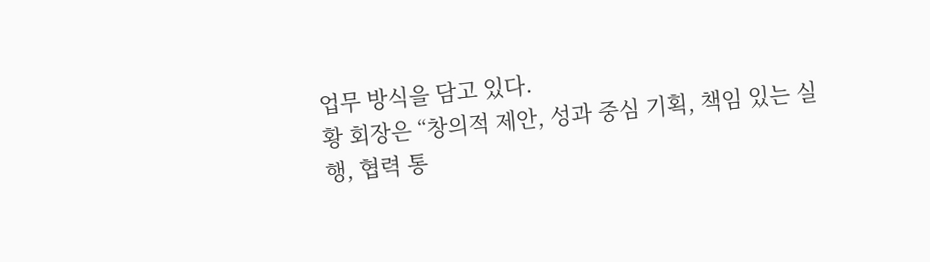업무 방식을 담고 있다.
황 회장은 “창의적 제안, 성과 중심 기획, 책임 있는 실행, 협력 통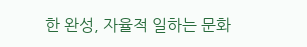한 완성, 자율적 일하는 문화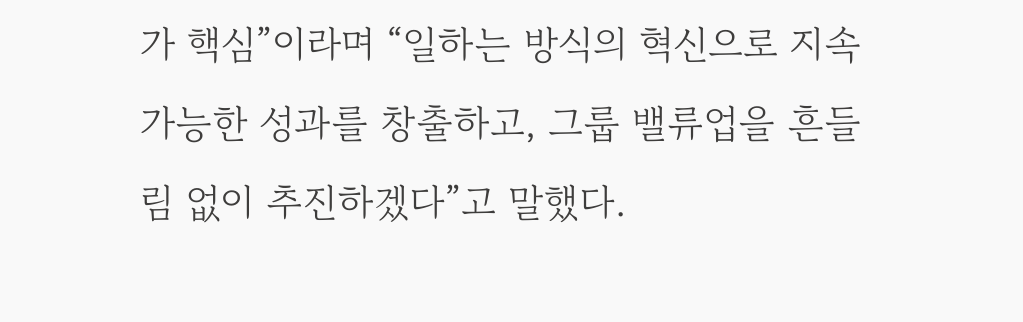가 핵심”이라며 “일하는 방식의 혁신으로 지속 가능한 성과를 창출하고, 그룹 밸류업을 흔들림 없이 추진하겠다”고 말했다.